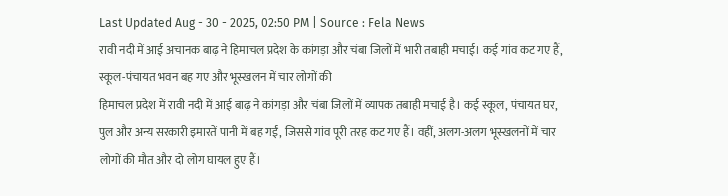Last Updated Aug - 30 - 2025, 02:50 PM | Source : Fela News
रावी नदी में आई अचानक बाढ़ ने हिमाचल प्रदेश के कांगड़ा और चंबा जिलों में भारी तबाही मचाई। कई गांव कट गए हैं, स्कूल-पंचायत भवन बह गए और भूस्खलन में चार लोगों की
हिमाचल प्रदेश में रावी नदी में आई बाढ़ ने कांगड़ा और चंबा जिलों में व्यापक तबाही मचाई है। कई स्कूल, पंचायत घर, पुल और अन्य सरकारी इमारतें पानी में बह गईं, जिससे गांव पूरी तरह कट गए हैं। वहीं, अलग-अलग भूस्खलनों में चार लोगों की मौत और दो लोग घायल हुए हैं।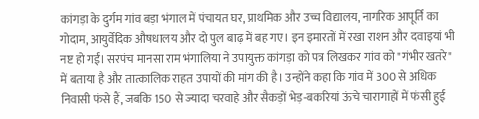कांगड़ा के दुर्गम गांव बड़ा भंगाल में पंचायत घर, प्राथमिक और उच्च विद्यालय, नागरिक आपूर्ति का गोदाम, आयुर्वेदिक औषधालय और दो पुल बाढ़ में बह गए। इन इमारतों में रखा राशन और दवाइयां भी नष्ट हो गईं। सरपंच मानसा राम भंगालिया ने उपायुक्त कांगड़ा को पत्र लिखकर गांव को "गंभीर खतरे" में बताया है और तात्कालिक राहत उपायों की मांग की है। उन्होंने कहा कि गांव में 300 से अधिक निवासी फंसे हैं, जबकि 150 से ज्यादा चरवाहे और सैकड़ों भेड़-बकरियां ऊंचे चारागाहों में फंसी हुई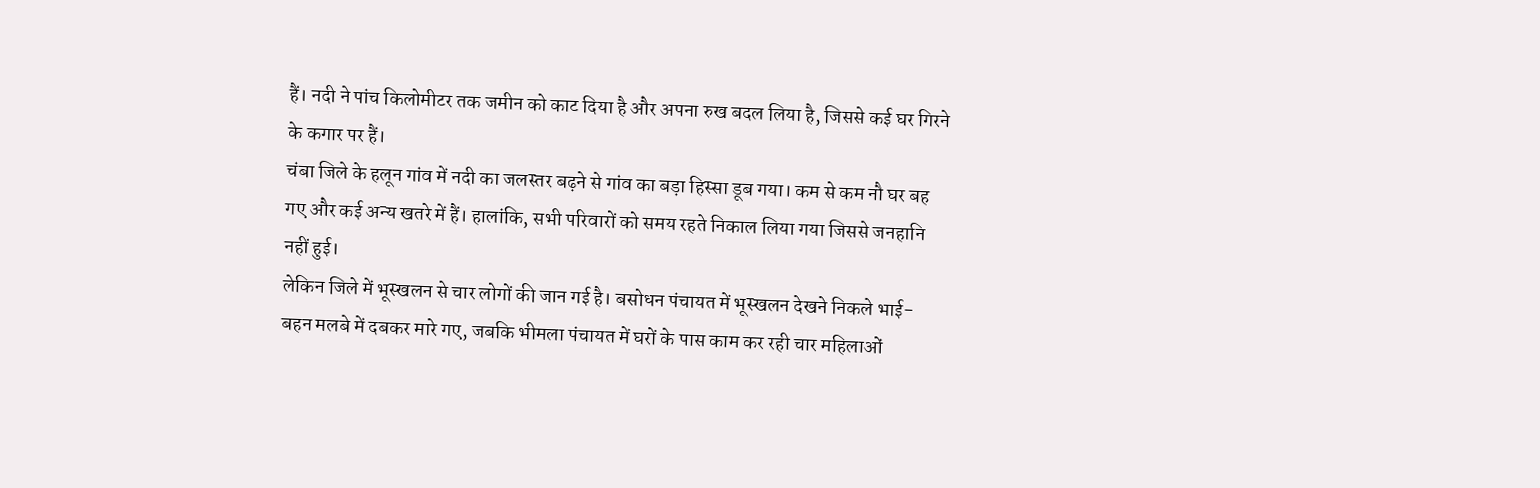हैं। नदी ने पांच किलोमीटर तक जमीन को काट दिया है और अपना रुख बदल लिया है, जिससे कई घर गिरने के कगार पर हैं।
चंबा जिले के हलून गांव में नदी का जलस्तर बढ़ने से गांव का बड़ा हिस्सा डूब गया। कम से कम नौ घर बह गए और कई अन्य खतरे में हैं। हालांकि, सभी परिवारों को समय रहते निकाल लिया गया जिससे जनहानि नहीं हुई।
लेकिन जिले में भूस्खलन से चार लोगों की जान गई है। बसोधन पंचायत में भूस्खलन देखने निकले भाई-बहन मलबे में दबकर मारे गए, जबकि भीमला पंचायत में घरों के पास काम कर रही चार महिलाओं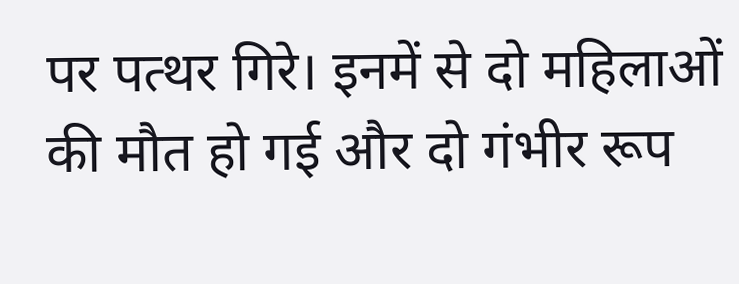पर पत्थर गिरे। इनमें से दो महिलाओं की मौत हो गई और दो गंभीर रूप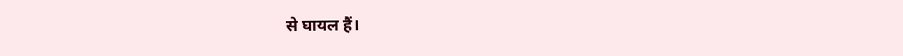से घायल हैं।